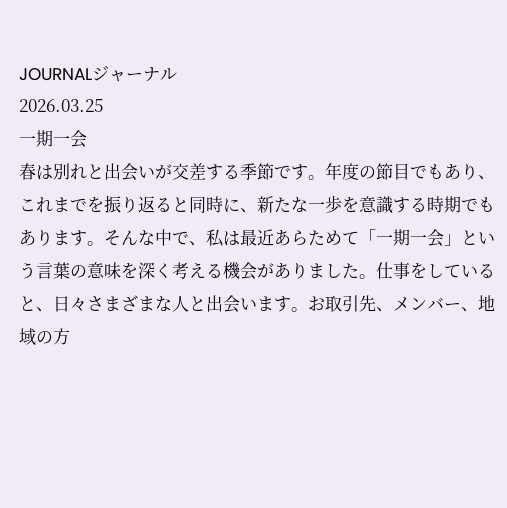JOURNALジャーナル
2026.03.25
一期一会
春は別れと出会いが交差する季節です。年度の節目でもあり、これまでを振り返ると同時に、新たな一歩を意識する時期でもあります。そんな中で、私は最近あらためて「一期一会」という言葉の意味を深く考える機会がありました。仕事をしていると、日々さまざまな人と出会います。お取引先、メンバー、地域の方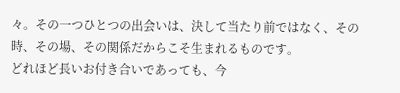々。その一つひとつの出会いは、決して当たり前ではなく、その時、その場、その関係だからこそ生まれるものです。
どれほど長いお付き合いであっても、今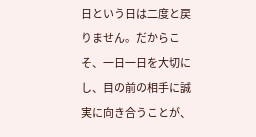日という日は二度と戻りません。だからこそ、一日一日を大切にし、目の前の相手に誠実に向き合うことが、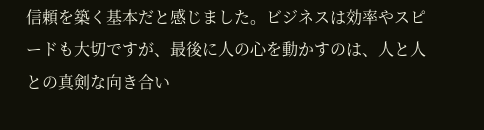信頼を築く基本だと感じました。ビジネスは効率やスピードも大切ですが、最後に人の心を動かすのは、人と人との真剣な向き合い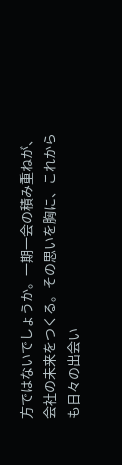方ではないでしょうか。一期一会の積み重ねが、会社の未来をつくる。その思いを胸に、これからも日々の出会い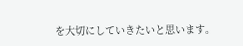を大切にしていきたいと思います。